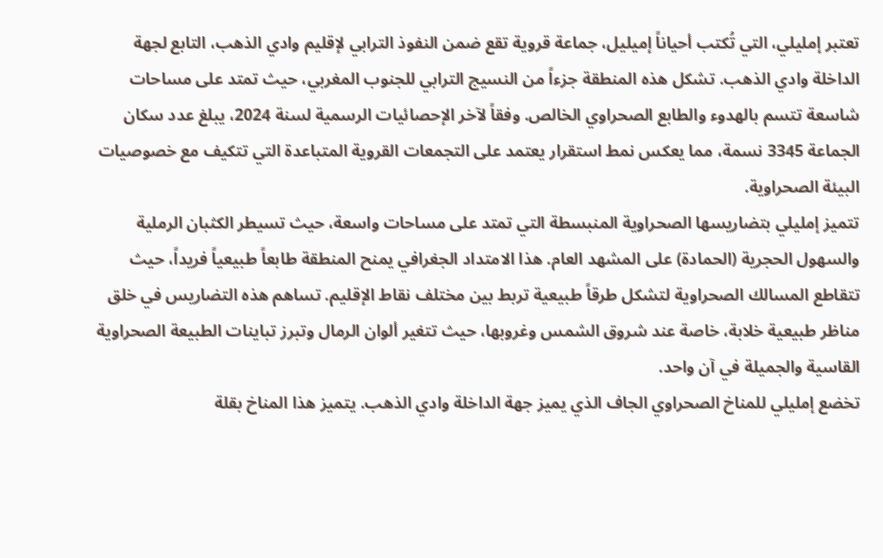تعتبر إمليلي، التي تُكتب أحياناً إميليل، جماعة قروية تقع ضمن النفوذ الترابي لإقليم وادي الذهب، التابع لجهة الداخلة وادي الذهب. تشكل هذه المنطقة جزءاً من النسيج الترابي للجنوب المغربي، حيث تمتد على مساحات شاسعة تتسم بالهدوء والطابع الصحراوي الخالص. وفقاً لآخر الإحصائيات الرسمية لسنة 2024، يبلغ عدد سكان الجماعة 3345 نسمة، مما يعكس نمط استقرار يعتمد على التجمعات القروية المتباعدة التي تتكيف مع خصوصيات البيئة الصحراوية.
تتميز إمليلي بتضاريسها الصحراوية المنبسطة التي تمتد على مساحات واسعة، حيث تسيطر الكثبان الرملية والسهول الحجرية (الحمادة) على المشهد العام. هذا الامتداد الجغرافي يمنح المنطقة طابعاً طبيعياً فريداً، حيث تتقاطع المسالك الصحراوية لتشكل طرقاً طبيعية تربط بين مختلف نقاط الإقليم. تساهم هذه التضاريس في خلق مناظر طبيعية خلابة، خاصة عند شروق الشمس وغروبها، حيث تتغير ألوان الرمال وتبرز تباينات الطبيعة الصحراوية القاسية والجميلة في آن واحد.
تخضع إمليلي للمناخ الصحراوي الجاف الذي يميز جهة الداخلة وادي الذهب. يتميز هذا المناخ بقلة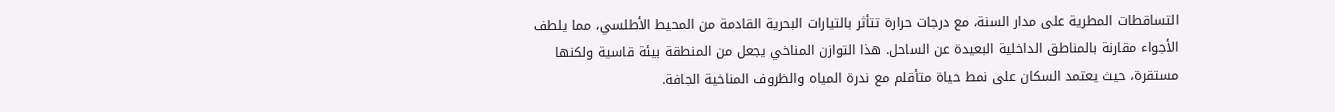التساقطات المطرية على مدار السنة، مع درجات حرارة تتأثر بالتيارات البحرية القادمة من المحيط الأطلسي، مما يلطف الأجواء مقارنة بالمناطق الداخلية البعيدة عن الساحل. هذا التوازن المناخي يجعل من المنطقة بيئة قاسية ولكنها مستقرة، حيث يعتمد السكان على نمط حياة متأقلم مع ندرة المياه والظروف المناخية الجافة.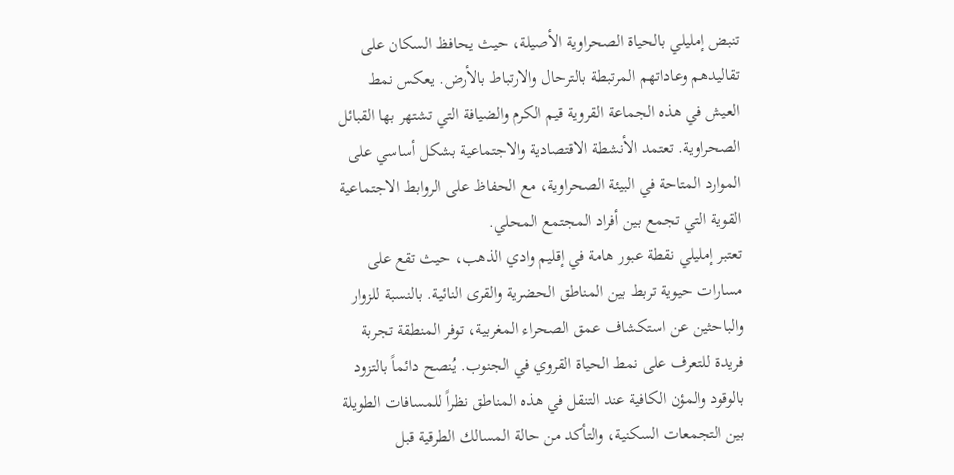تنبض إمليلي بالحياة الصحراوية الأصيلة، حيث يحافظ السكان على تقاليدهم وعاداتهم المرتبطة بالترحال والارتباط بالأرض. يعكس نمط العيش في هذه الجماعة القروية قيم الكرم والضيافة التي تشتهر بها القبائل الصحراوية. تعتمد الأنشطة الاقتصادية والاجتماعية بشكل أساسي على الموارد المتاحة في البيئة الصحراوية، مع الحفاظ على الروابط الاجتماعية القوية التي تجمع بين أفراد المجتمع المحلي.
تعتبر إمليلي نقطة عبور هامة في إقليم وادي الذهب، حيث تقع على مسارات حيوية تربط بين المناطق الحضرية والقرى النائية. بالنسبة للزوار والباحثين عن استكشاف عمق الصحراء المغربية، توفر المنطقة تجربة فريدة للتعرف على نمط الحياة القروي في الجنوب. يُنصح دائماً بالتزود بالوقود والمؤن الكافية عند التنقل في هذه المناطق نظراً للمسافات الطويلة بين التجمعات السكنية، والتأكد من حالة المسالك الطرقية قبل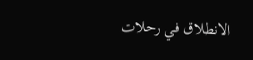الانطلاق في رحلات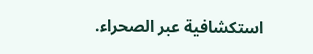استكشافية عبر الصحراء.